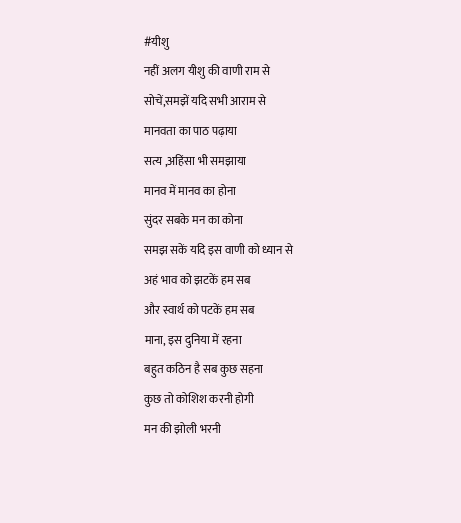#यीशु
नहीं अलग यीशु की वाणी राम से
सोचें,समझें यदि सभी आराम से
मानवता का पाठ पढ़ाया
सत्य ,अहिंसा भी समझाया
मानव में मानव का होना
सुंदर सबके मन का कोना
समझ सकें यदि इस वाणी को ध्यान से
अहं भाव को झटकें हम सब
और स्वार्थ को पटकें हम सब
माना, इस दुनिया में रहना
बहुत कठिन है सब कुछ सहना
कुछ तो कोशिश करनी होगी
मन की झोली भरनी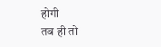होगी
तब ही तो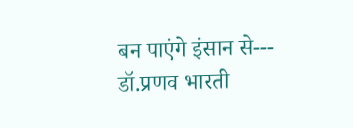बन पाएंगे इंसान से---
डॉ.प्रणव भारती